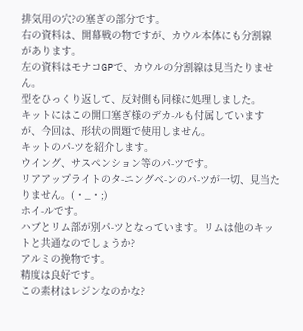排気用の穴?の塞ぎの部分です。
右の資料は、開幕戦の物ですが、カウル本体にも分割線があります。
左の資料はモナコGPで、カウルの分割線は見当たりません。
型をひっくり返して、反対側も同様に処理しました。
キットにはこの開口塞ぎ様のデカ-ルも付属していますが、今回は、形状の問題で使用しません。
キットのパ-ツを紹介します。
ウイング、サスペンション等のパ-ツです。
リアアップライトのタ-ニングベ-ンのパ-ツが一切、見当たりません。(・_・;)
ホイ-ルです。
ハブとリム部が別パ-ツとなっています。リムは他のキットと共通なのでしょうか?
アルミの挽物です。
精度は良好です。
この素材はレジンなのかな?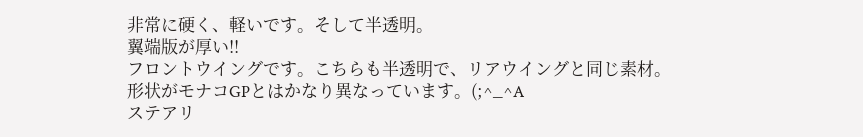非常に硬く、軽いです。そして半透明。
翼端版が厚い!!
フロントウイングです。こちらも半透明で、リアウイングと同じ素材。
形状がモナコGPとはかなり異なっています。(;^_^A
ステアリ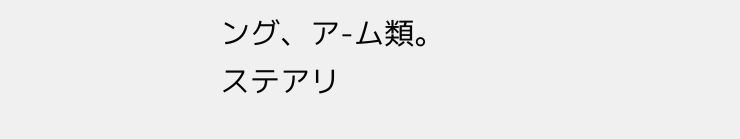ング、ア-ム類。
ステアリ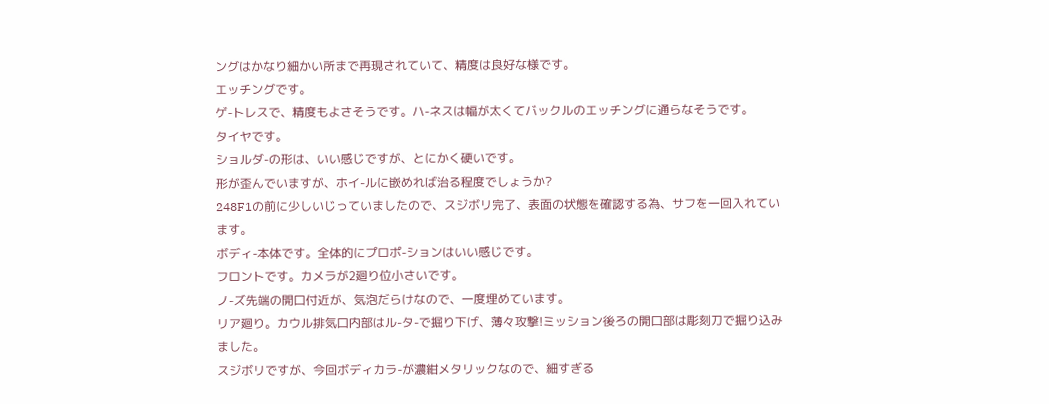ングはかなり細かい所まで再現されていて、精度は良好な様です。
エッチングです。
ゲ-トレスで、精度もよさそうです。ハ-ネスは幅が太くてバックルのエッチングに通らなそうです。
タイヤです。
ショルダ-の形は、いい感じですが、とにかく硬いです。
形が歪んでいますが、ホイ-ルに嵌めれば治る程度でしょうか?
248F1の前に少しいじっていましたので、スジボリ完了、表面の状態を確認する為、サフを一回入れています。
ボディ-本体です。全体的にプロポ-ションはいい感じです。
フロントです。カメラが2廻り位小さいです。
ノ-ズ先端の開口付近が、気泡だらけなので、一度埋めています。
リア廻り。カウル排気口内部はル-タ-で掘り下げ、薄々攻撃!ミッション後ろの開口部は彫刻刀で掘り込みました。
スジボリですが、今回ボディカラ-が濃紺メタリックなので、細すぎる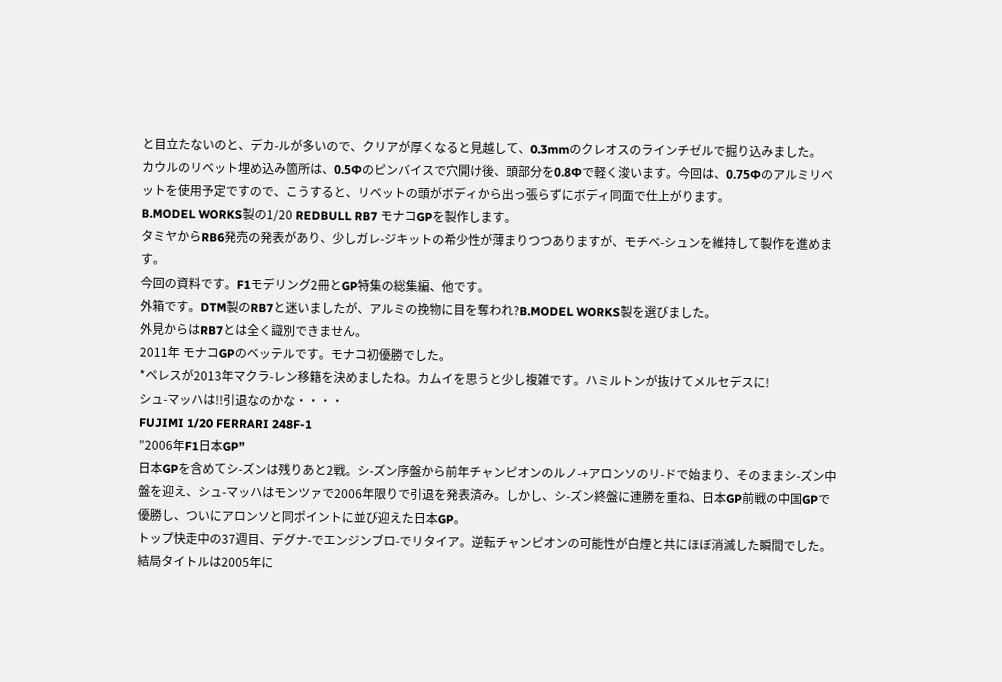と目立たないのと、デカ-ルが多いので、クリアが厚くなると見越して、0.3mmのクレオスのラインチゼルで掘り込みました。
カウルのリベット埋め込み箇所は、0.5Φのピンバイスで穴開け後、頭部分を0.8Φで軽く浚います。今回は、0.75Φのアルミリベットを使用予定ですので、こうすると、リベットの頭がボディから出っ張らずにボディ同面で仕上がります。
B.MODEL WORKS製の1/20 REDBULL RB7 モナコGPを製作します。
タミヤからRB6発売の発表があり、少しガレ-ジキットの希少性が薄まりつつありますが、モチベ-シュンを維持して製作を進めます。
今回の資料です。F1モデリング2冊とGP特集の総集編、他です。
外箱です。DTM製のRB7と迷いましたが、アルミの挽物に目を奪われ?B.MODEL WORKS製を選びました。
外見からはRB7とは全く識別できません。
2011年 モナコGPのベッテルです。モナコ初優勝でした。
*ペレスが2013年マクラ-レン移籍を決めましたね。カムイを思うと少し複雑です。ハミルトンが抜けてメルセデスに!
シュ-マッハは!!引退なのかな・・・・
FUJIMI 1/20 FERRARI 248F-1
”2006年F1日本GP”
日本GPを含めてシ-ズンは残りあと2戦。シ-ズン序盤から前年チャンピオンのルノ-+アロンソのリ-ドで始まり、そのままシ-ズン中盤を迎え、シュ-マッハはモンツァで2006年限りで引退を発表済み。しかし、シ-ズン終盤に連勝を重ね、日本GP前戦の中国GPで優勝し、ついにアロンソと同ポイントに並び迎えた日本GP。
トップ快走中の37週目、デグナ-でエンジンブロ-でリタイア。逆転チャンピオンの可能性が白煙と共にほぼ消滅した瞬間でした。結局タイトルは2005年に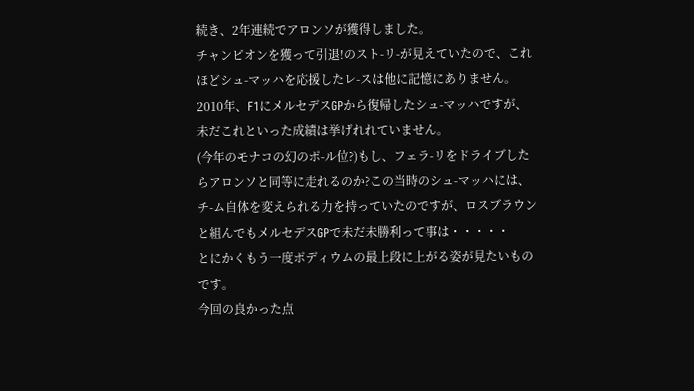続き、2年連続でアロンソが獲得しました。
チャンピオンを獲って引退!のスト-リ-が見えていたので、これほどシュ-マッハを応援したレ-スは他に記憶にありません。
2010年、F1にメルセデスGPから復帰したシュ-マッハですが、未だこれといった成績は挙げれれていません。
(今年のモナコの幻のポ-ル位?)もし、フェラ-リをドライブしたらアロンソと同等に走れるのか?この当時のシュ-マッハには、チ-ム自体を変えられる力を持っていたのですが、ロスブラウンと組んでもメルセデスGPで未だ未勝利って事は・・・・・
とにかくもう一度ポディウムの最上段に上がる姿が見たいものです。
今回の良かった点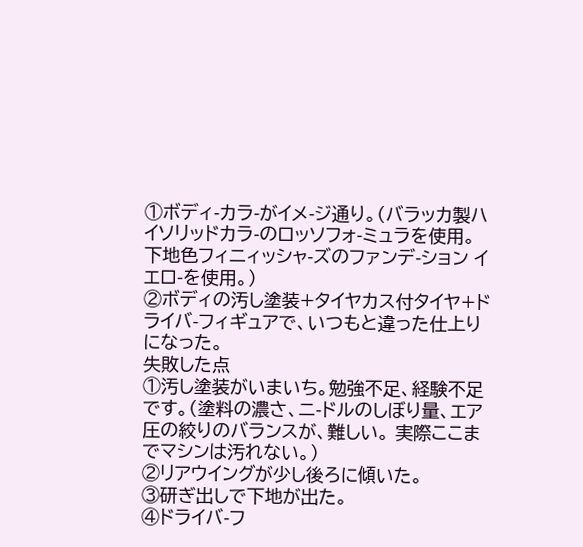①ボディ-カラ-がイメ-ジ通り。(バラッカ製ハイソリッドカラ-のロッソフォ-ミュラを使用。下地色フィニィッシャ-ズのファンデ-ション イエロ-を使用。)
②ボディの汚し塗装+タイヤカス付タイヤ+ドライバ-フィギュアで、いつもと違った仕上りになった。
失敗した点
①汚し塗装がいまいち。勉強不足、経験不足です。(塗料の濃さ、ニ-ドルのしぼり量、エア圧の絞りのバランスが、難しい。 実際ここまでマシンは汚れない。)
②リアウイングが少し後ろに傾いた。
③研ぎ出しで下地が出た。
④ドライバ-フ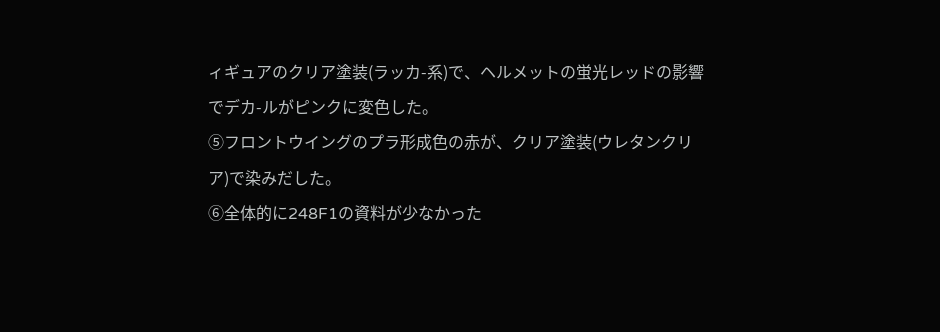ィギュアのクリア塗装(ラッカ-系)で、ヘルメットの蛍光レッドの影響でデカ-ルがピンクに変色した。
⑤フロントウイングのプラ形成色の赤が、クリア塗装(ウレタンクリア)で染みだした。
⑥全体的に248F1の資料が少なかった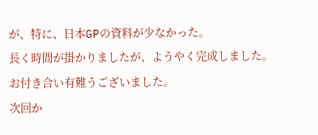が、特に、日本GPの資料が少なかった。
長く時間が掛かりましたが、ようやく完成しました。
お付き合い有難うございました。
次回か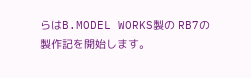らはB.MODEL WORKS製の RB7の製作記を開始します。